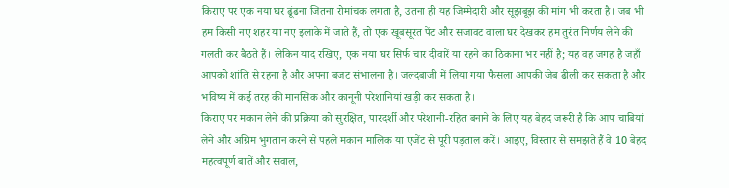किराए पर एक नया घर ढूंढना जितना रोमांचक लगता है, उतना ही यह जिम्मेदारी और सूझबूझ की मांग भी करता है। जब भी हम किसी नए शहर या नए इलाके में जाते हैं, तो एक खूबसूरत पेंट और सजावट वाला घर देखकर हम तुरंत निर्णय लेने की गलती कर बैठते हैं। लेकिन याद रखिए, एक नया घर सिर्फ चार दीवारें या रहने का ठिकाना भर नहीं है; यह वह जगह है जहाँ आपको शांति से रहना है और अपना बजट संभालना है। जल्दबाजी में लिया गया फैसला आपकी जेब ढीली कर सकता है और भविष्य में कई तरह की मानसिक और कानूनी परेशानियां खड़ी कर सकता है।
किराए पर मकान लेने की प्रक्रिया को सुरक्षित, पारदर्शी और परेशानी-रहित बनाने के लिए यह बेहद जरूरी है कि आप चाबियां लेने और अग्रिम भुगतान करने से पहले मकान मालिक या एजेंट से पूरी पड़ताल करें। आइए, विस्तार से समझते हैं वे 10 बेहद महत्वपूर्ण बातें और सवाल,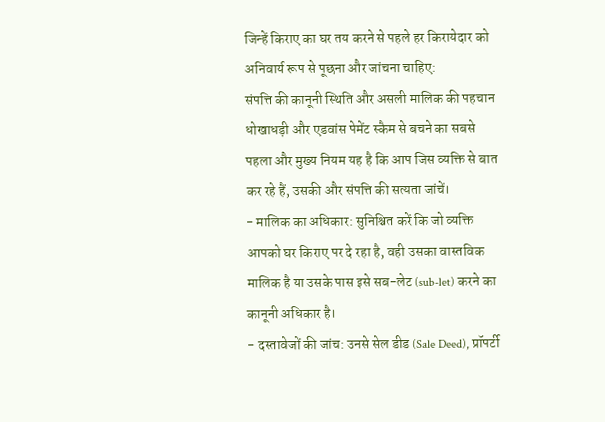जिन्हें किराए का घर तय करने से पहले हर किरायेदार को अनिवार्य रूप से पूछना और जांचना चाहिए:
संपत्ति की कानूनी स्थिति और असली मालिक की पहचान
धोखाधड़ी और एडवांस पेमेंट स्कैम से बचने का सबसे पहला और मुख्य नियम यह है कि आप जिस व्यक्ति से बात कर रहे हैं, उसकी और संपत्ति की सत्यता जांचें।
- मालिक का अधिकार: सुनिश्चित करें कि जो व्यक्ति आपको घर किराए पर दे रहा है, वही उसका वास्तविक मालिक है या उसके पास इसे सब-लेट (sub-let) करने का कानूनी अधिकार है।
- दस्तावेजों की जांच: उनसे सेल डीड (Sale Deed), प्रॉपर्टी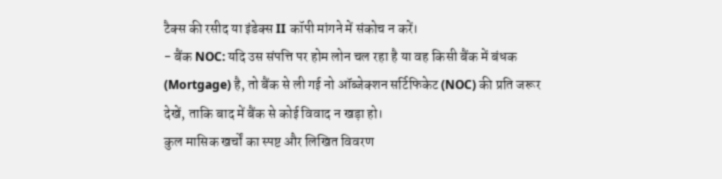टैक्स की रसीद या इंडेक्स II कॉपी मांगने में संकोच न करें।
- बैंक NOC: यदि उस संपत्ति पर होम लोन चल रहा है या वह किसी बैंक में बंधक (Mortgage) है, तो बैंक से ली गई नो ऑब्जेक्शन सर्टिफिकेट (NOC) की प्रति जरूर देखें, ताकि बाद में बैंक से कोई विवाद न खड़ा हो।
कुल मासिक खर्चों का स्पष्ट और लिखित विवरण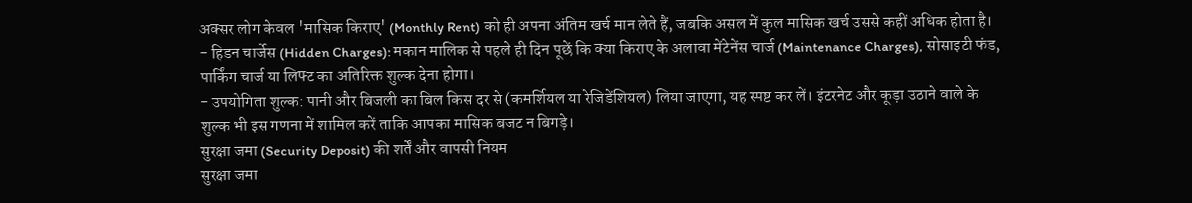अक्सर लोग केवल 'मासिक किराए' (Monthly Rent) को ही अपना अंतिम खर्च मान लेते हैं, जबकि असल में कुल मासिक खर्च उससे कहीं अधिक होता है।
- हिडन चार्जेस (Hidden Charges): मकान मालिक से पहले ही दिन पूछें कि क्या किराए के अलावा मेंटेनेंस चार्ज (Maintenance Charges), सोसाइटी फंड, पार्किंग चार्ज या लिफ्ट का अतिरिक्त शुल्क देना होगा।
- उपयोगिता शुल्क: पानी और बिजली का बिल किस दर से (कमर्शियल या रेजिडेंशियल) लिया जाएगा, यह स्पष्ट कर लें। इंटरनेट और कूड़ा उठाने वाले के शुल्क भी इस गणना में शामिल करें ताकि आपका मासिक बजट न बिगड़े।
सुरक्षा जमा (Security Deposit) की शर्तें और वापसी नियम
सुरक्षा जमा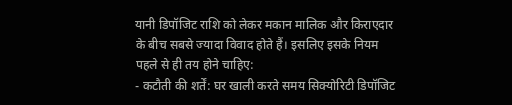यानी डिपॉजिट राशि को लेकर मकान मालिक और किराएदार के बीच सबसे ज्यादा विवाद होते हैं। इसलिए इसके नियम पहले से ही तय होने चाहिए:
- कटौती की शर्तें: घर खाली करते समय सिक्योरिटी डिपॉजिट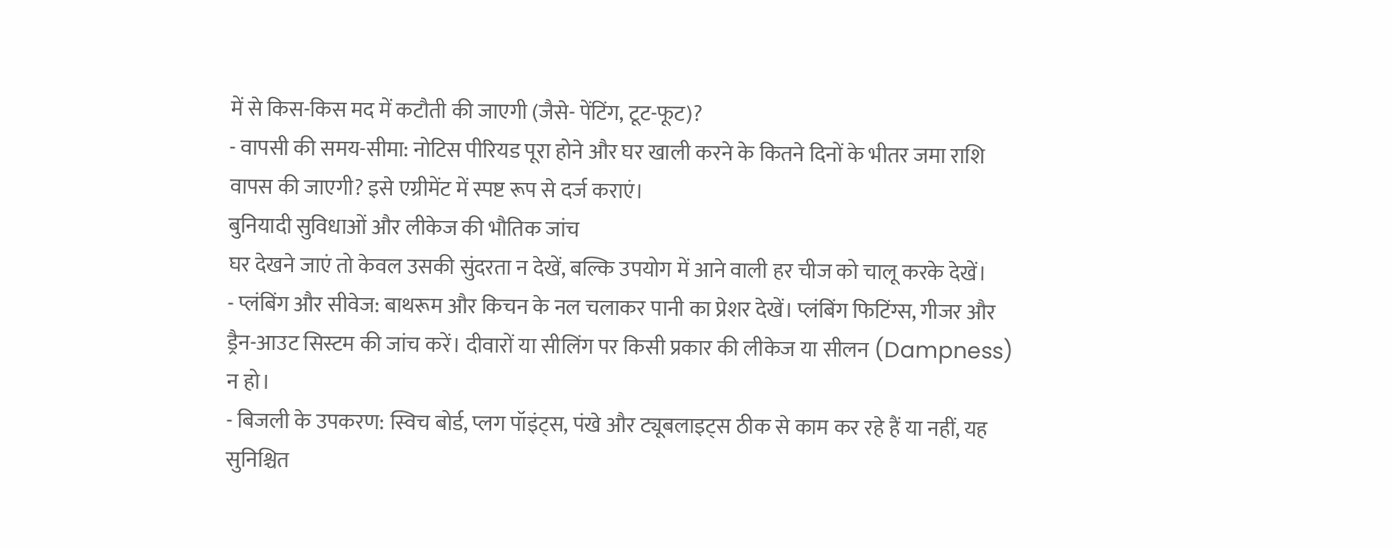में से किस-किस मद में कटौती की जाएगी (जैसे- पेंटिंग, टूट-फूट)?
- वापसी की समय-सीमा: नोटिस पीरियड पूरा होने और घर खाली करने के कितने दिनों के भीतर जमा राशि वापस की जाएगी? इसे एग्रीमेंट में स्पष्ट रूप से दर्ज कराएं।
बुनियादी सुविधाओं और लीकेज की भौतिक जांच
घर देखने जाएं तो केवल उसकी सुंदरता न देखें, बल्कि उपयोग में आने वाली हर चीज को चालू करके देखें।
- प्लंबिंग और सीवेज: बाथरूम और किचन के नल चलाकर पानी का प्रेशर देखें। प्लंबिंग फिटिंग्स, गीजर और ड्रैन-आउट सिस्टम की जांच करें। दीवारों या सीलिंग पर किसी प्रकार की लीकेज या सीलन (Dampness) न हो।
- बिजली के उपकरण: स्विच बोर्ड, प्लग पॉइंट्स, पंखे और ट्यूबलाइट्स ठीक से काम कर रहे हैं या नहीं, यह सुनिश्चित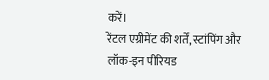करें।
रेंटल एग्रीमेंट की शर्तें, स्टांपिंग और लॉक-इन पीरियड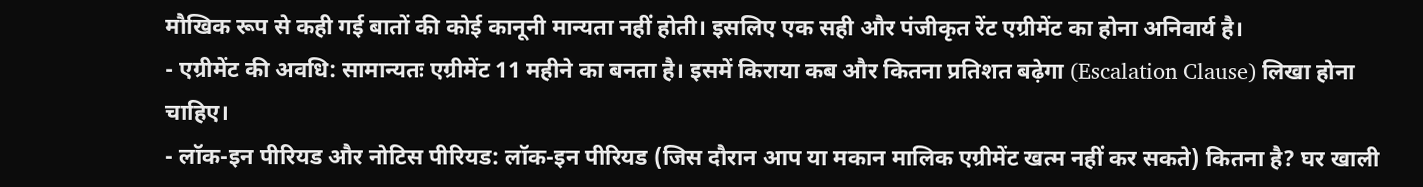मौखिक रूप से कही गई बातों की कोई कानूनी मान्यता नहीं होती। इसलिए एक सही और पंजीकृत रेंट एग्रीमेंट का होना अनिवार्य है।
- एग्रीमेंट की अवधि: सामान्यतः एग्रीमेंट 11 महीने का बनता है। इसमें किराया कब और कितना प्रतिशत बढ़ेगा (Escalation Clause) लिखा होना चाहिए।
- लॉक-इन पीरियड और नोटिस पीरियड: लॉक-इन पीरियड (जिस दौरान आप या मकान मालिक एग्रीमेंट खत्म नहीं कर सकते) कितना है? घर खाली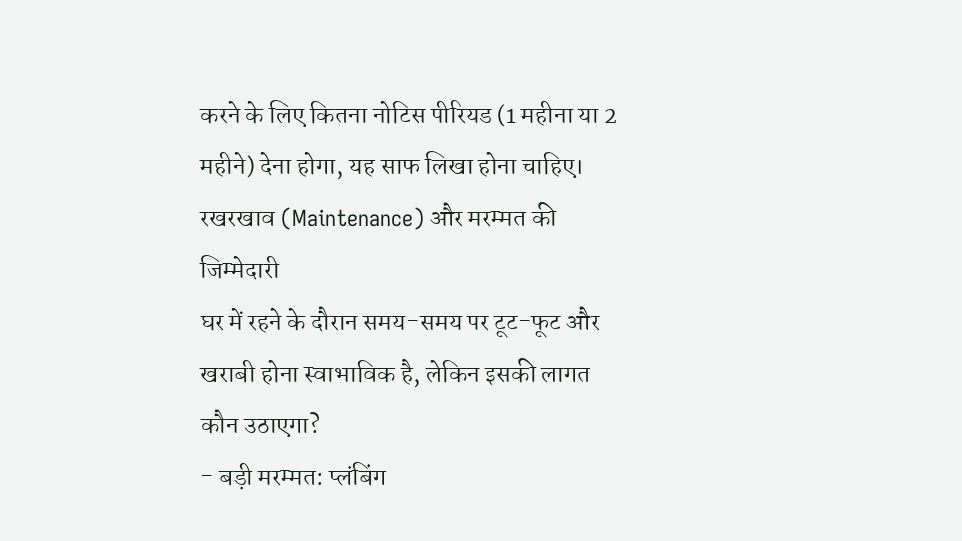करने के लिए कितना नोटिस पीरियड (1 महीना या 2 महीने) देना होगा, यह साफ लिखा होना चाहिए।
रखरखाव (Maintenance) और मरम्मत की जिम्मेदारी
घर में रहने के दौरान समय-समय पर टूट-फूट और खराबी होना स्वाभाविक है, लेकिन इसकी लागत कौन उठाएगा?
- बड़ी मरम्मत: प्लंबिंग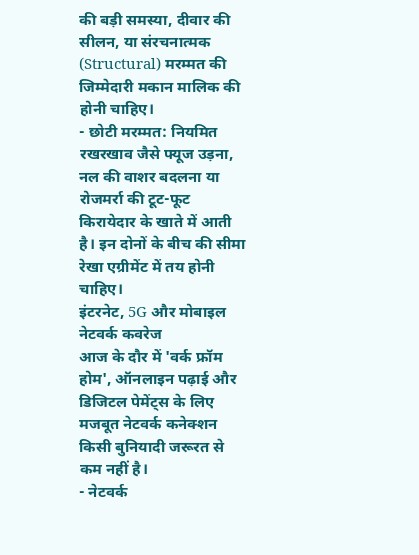की बड़ी समस्या, दीवार की सीलन, या संरचनात्मक (Structural) मरम्मत की जिम्मेदारी मकान मालिक की होनी चाहिए।
- छोटी मरम्मत: नियमित रखरखाव जैसे फ्यूज उड़ना, नल की वाशर बदलना या रोजमर्रा की टूट-फूट किरायेदार के खाते में आती है। इन दोनों के बीच की सीमा रेखा एग्रीमेंट में तय होनी चाहिए।
इंटरनेट, 5G और मोबाइल नेटवर्क कवरेज
आज के दौर में 'वर्क फ्रॉम होम', ऑनलाइन पढ़ाई और डिजिटल पेमेंट्स के लिए मजबूत नेटवर्क कनेक्शन किसी बुनियादी जरूरत से कम नहीं है।
- नेटवर्क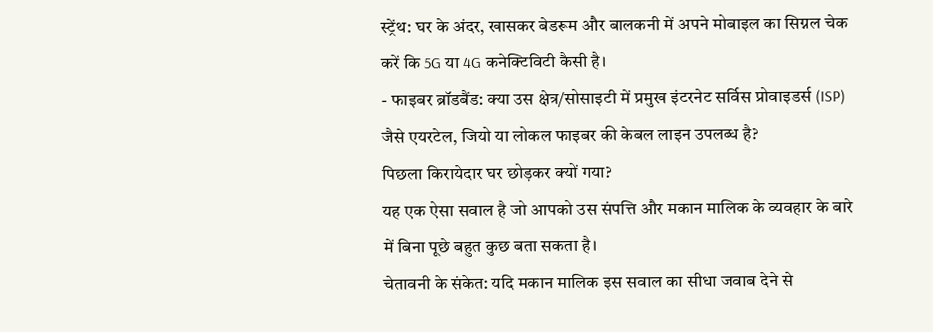स्ट्रेंथ: घर के अंदर, खासकर बेडरूम और बालकनी में अपने मोबाइल का सिग्नल चेक करें कि 5G या 4G कनेक्टिविटी कैसी है।
- फाइबर ब्रॉडबैंड: क्या उस क्षेत्र/सोसाइटी में प्रमुख इंटरनेट सर्विस प्रोवाइडर्स (ISP) जैसे एयरटेल, जियो या लोकल फाइबर की केबल लाइन उपलब्ध है?
पिछला किरायेदार घर छोड़कर क्यों गया?
यह एक ऐसा सवाल है जो आपको उस संपत्ति और मकान मालिक के व्यवहार के बारे में बिना पूछे बहुत कुछ बता सकता है।
चेतावनी के संकेत: यदि मकान मालिक इस सवाल का सीधा जवाब देने से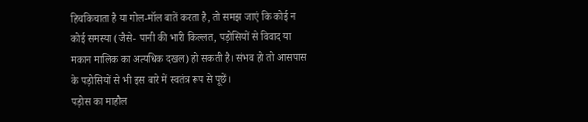हिचकिचाता है या गोल-मॉल बातें करता है, तो समझ जाएं कि कोई न कोई समस्या (जैसे- पानी की भारी किल्लत, पड़ोसियों से विवाद या मकान मालिक का अत्यधिक दखल) हो सकती है। संभव हो तो आसपास के पड़ोसियों से भी इस बारे में स्वतंत्र रूप से पूछें।
पड़ोस का माहौल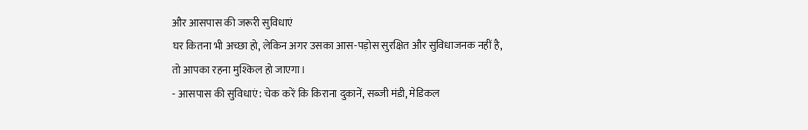और आसपास की जरूरी सुविधाएं
घर कितना भी अच्छा हो, लेकिन अगर उसका आस-पड़ोस सुरक्षित और सुविधाजनक नहीं है, तो आपका रहना मुश्किल हो जाएगा।
- आसपास की सुविधाएं: चेक करें कि किराना दुकानें, सब्जी मंडी, मेडिकल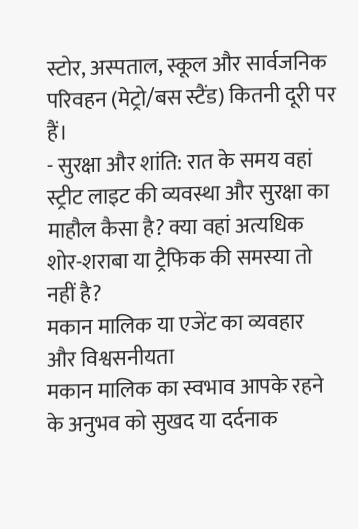स्टोर, अस्पताल, स्कूल और सार्वजनिक परिवहन (मेट्रो/बस स्टैंड) कितनी दूरी पर हैं।
- सुरक्षा और शांति: रात के समय वहां स्ट्रीट लाइट की व्यवस्था और सुरक्षा का माहौल कैसा है? क्या वहां अत्यधिक शोर-शराबा या ट्रैफिक की समस्या तो नहीं है?
मकान मालिक या एजेंट का व्यवहार और विश्वसनीयता
मकान मालिक का स्वभाव आपके रहने के अनुभव को सुखद या दर्दनाक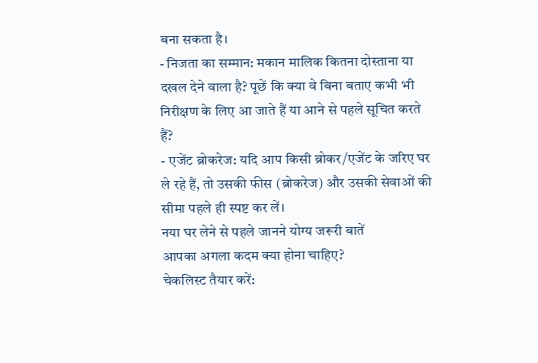बना सकता है।
- निजता का सम्मान: मकान मालिक कितना दोस्ताना या दखल देने वाला है? पूछें कि क्या वे बिना बताए कभी भी निरीक्षण के लिए आ जाते हैं या आने से पहले सूचित करते हैं?
- एजेंट ब्रोकरेज: यदि आप किसी ब्रोकर/एजेंट के जरिए घर ले रहे हैं, तो उसकी फीस (ब्रोकरेज) और उसकी सेवाओं की सीमा पहले ही स्पष्ट कर लें।
नया घर लेने से पहले जानने योग्य जरूरी बातें
आपका अगला कदम क्या होना चाहिए?
चेकलिस्ट तैयार करें: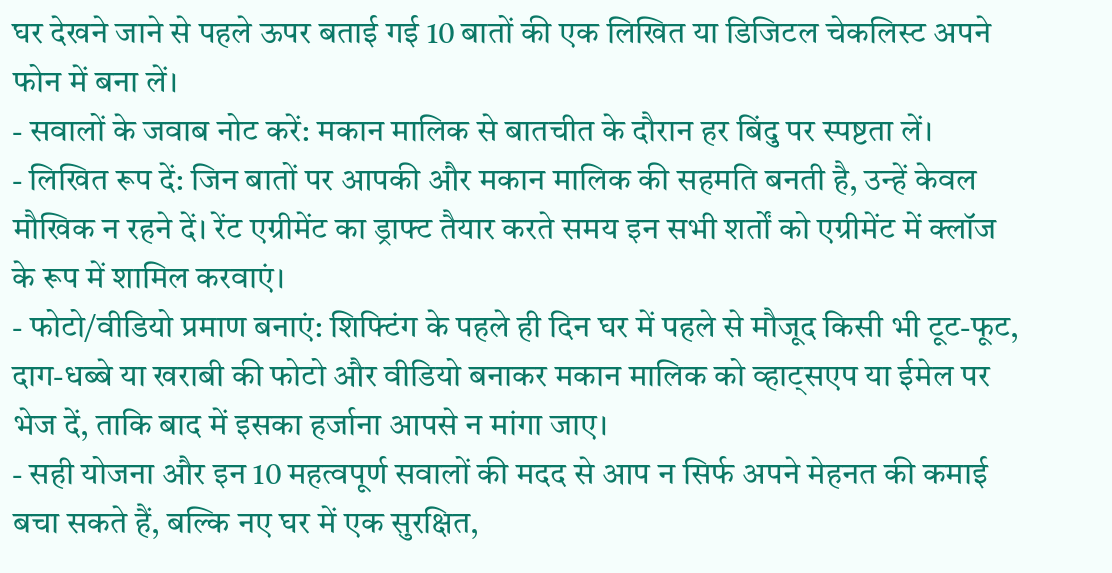घर देखने जाने से पहले ऊपर बताई गई 10 बातों की एक लिखित या डिजिटल चेकलिस्ट अपने फोन में बना लें।
- सवालों के जवाब नोट करें: मकान मालिक से बातचीत के दौरान हर बिंदु पर स्पष्टता लें।
- लिखित रूप दें: जिन बातों पर आपकी और मकान मालिक की सहमति बनती है, उन्हें केवल मौखिक न रहने दें। रेंट एग्रीमेंट का ड्राफ्ट तैयार करते समय इन सभी शर्तों को एग्रीमेंट में क्लॉज के रूप में शामिल करवाएं।
- फोटो/वीडियो प्रमाण बनाएं: शिफ्टिंग के पहले ही दिन घर में पहले से मौजूद किसी भी टूट-फूट, दाग-धब्बे या खराबी की फोटो और वीडियो बनाकर मकान मालिक को व्हाट्सएप या ईमेल पर भेज दें, ताकि बाद में इसका हर्जाना आपसे न मांगा जाए।
- सही योजना और इन 10 महत्वपूर्ण सवालों की मदद से आप न सिर्फ अपने मेहनत की कमाई बचा सकते हैं, बल्कि नए घर में एक सुरक्षित,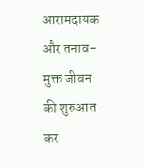आरामदायक और तनाव-मुक्त जीवन की शुरुआत कर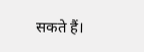सकते हैं।